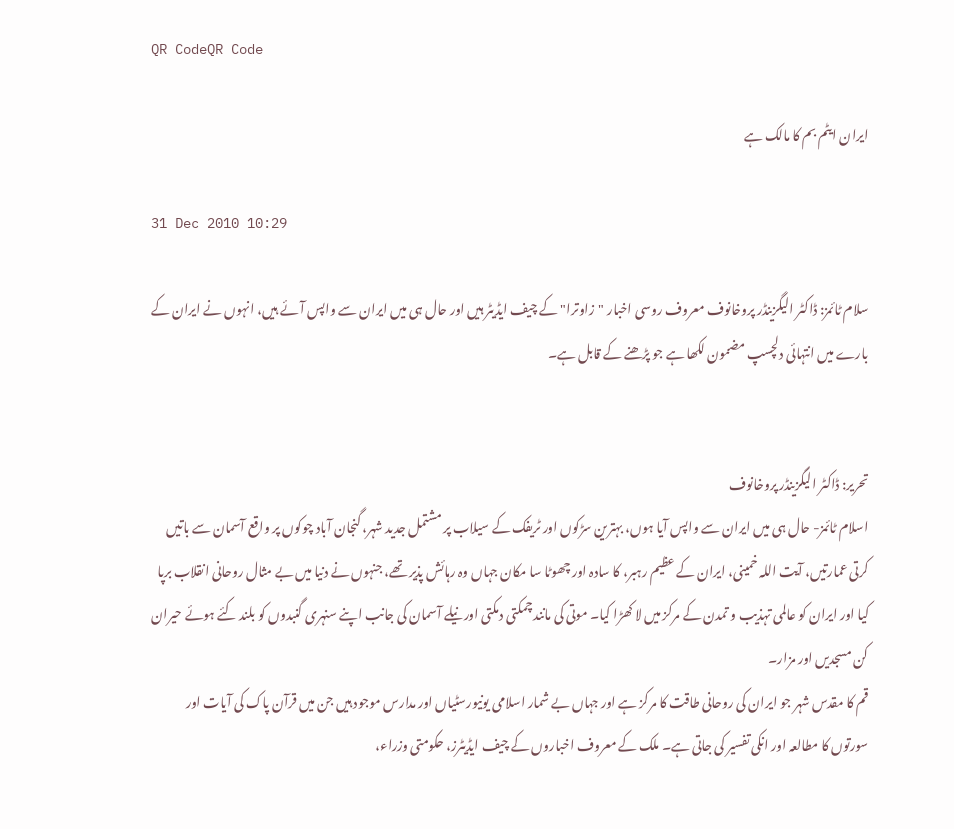QR CodeQR Code

ایران ایٹم بم کا مالک ہے

31 Dec 2010 10:29

سلام ٹائمز: ڈاکٹر الیگزینڈر پروخانوف معروف روسی اخبار "زاوترا" کے چیف ایڈیٹر ہیں اور حال ہی میں ایران سے واپس آئے ہیں، انہوں نے ایران کے بارے میں انتہائی دلچسپ مضمون لکھا ہے جو پڑھنے کے قابل ہے۔


تحریر: ڈاکٹر الیگزینڈر پروخانوف
اسلام ٹائمز- حال ہی میں ایران سے واپس آیا ہوں، بہترین سڑکوں اور ٹریفک کے سیلاب پر مشتمل جدید شہر، گنجان آباد چوکوں پر واقع آسمان سے باتیں کرتی عمارتیں، آیت اللہ خمینی، ایران کے عظیم رہبر، کا سادہ اور چھوٹا سا مکان جہاں وہ رہائش پذیر تھے، جنہوں نے دنیا میں بے مثال روحانی انقلاب برپا کیا اور ایران کو عالمی تہذیب و تمدن کے مرکز میں لا کھڑا کیا۔ موتی کی مانند چمکتی دمکتی اور نیلے آسمان کی جانب اپنے سنہری گنبدوں کو بلند کئے ہوئے حیران کن مسجدیں اور مزار۔
قم کا مقدس شہر جو ایران کی روحانی طاقت کا مرکز ہے اور جہاں بے شمار اسلامی یونیورسٹیاں اور مدارس موجود ہیں جن میں قرآن پاک کی آیات اور سورتوں کا مطالعہ اور انکی تفسیر کی جاتی ہے۔ ملک کے معروف اخباروں کے چیف ایڈیٹرز، حکومتی وزراء،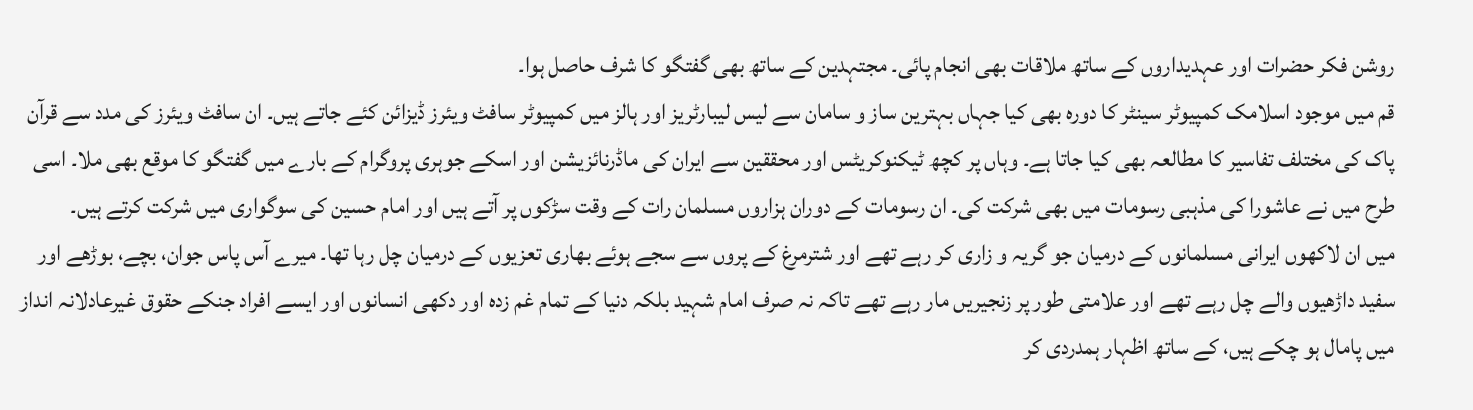روشن فکر حضرات اور عہدیداروں کے ساتھ ملاقات بھی انجام پائی۔ مجتہدین کے ساتھ بھی گفتگو کا شرف حاصل ہوا۔
قم میں موجود اسلامک کمپیوٹر سینٹر کا دورہ بھی کیا جہاں بہترین ساز و سامان سے لیس لیبارٹریز اور ہالز میں کمپیوٹر سافٹ ویئرز ڈیزائن کئے جاتے ہیں۔ ان سافٹ ویئرز کی مدد سے قرآن پاک کی مختلف تفاسیر کا مطالعہ بھی کیا جاتا ہے۔ وہاں پر کچھ ٹیکنوکریٹس اور محققین سے ایران کی ماڈرنائزیشن اور اسکے جوہری پروگرام کے بارے میں گفتگو کا موقع بھی ملا۔ اسی طرح میں نے عاشورا کی مذہبی رسومات میں بھی شرکت کی۔ ان رسومات کے دوران ہزاروں مسلمان رات کے وقت سڑکوں پر آتے ہیں اور امام حسین کی سوگواری میں شرکت کرتے ہیں۔
میں ان لاکھوں ایرانی مسلمانوں کے درمیان جو گریہ و زاری کر رہے تھے اور شترمرغ کے پروں سے سجے ہوئے بھاری تعزیوں کے درمیان چل رہا تھا۔ میرے آس پاس جوان، بچے، بوڑھے اور سفید داڑھیوں والے چل رہے تھے اور علامتی طور پر زنجیریں مار رہے تھے تاکہ نہ صرف امام شہید بلکہ دنیا کے تمام غم زدہ اور دکھی انسانوں اور ایسے افراد جنکے حقوق غیرعادلانہ انداز میں پامال ہو چکے ہیں، کے ساتھ اظہار ہمدردی کر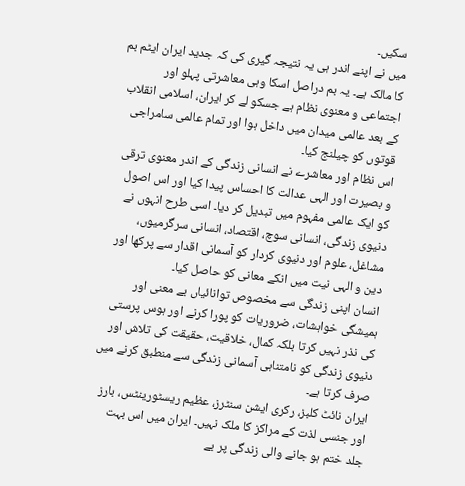سکیں۔
میں نے اپنے اندر ہی یہ نتیجہ گیری کی کہ جدید ایران ایٹم بم کا مالک ہے۔ یہ بم دراصل اسکا وہی معاشرتی پہلو اور اجتماعی و معنوی نظام ہے جسکو لے کر ایران، اسلامی انقلاب کے بعد عالمی میدان میں داخل ہوا اور تمام عالمی سامراجی قوتوں کو چیلنج کیا۔
اس نظام اور معاشرے نے انسانی زندگی کے اندر معنوی ترقی و بصیرت اور الہی عدالت کا احساس پیدا کیا اور اس اصول کو ایک عالمی مفہوم میں تبدیل کر دیا۔ اسی طرح انہوں نے دنیوی زندگی، انسانی سوچ، اقتصاد، انسانی سرگرمیوں، مشاغل، علوم اور دنیوی کردار کو آسمانی اقدار سے پرکھا اور دین و الہی نیت میں انکے معانی کو حاصل کیا۔
انسان اپنی زندگی سے مخصوص توانائیاں بے معنی اور ہمیشگی خواہشات، ضروریات کو پورا کرنے اور ہوس پرستی کی نذر نہیں کرتا بلکہ کمال، خلاقیت، حقیقت کی تلاش اور دنیوی زندگی کو نامتناہی آسمانی زندگی سے منطبق کرنے میں صرف کرتا ہے۔
ایران نائٹ کلبز، رکری ایشن سنٹرز، عظیم ریسٹورینٹس، بارز اور جنسی لذت کے مراکز کا ملک نہیں۔ ایران میں اس بہت جلد ختم ہو جانے والی زندگی پر بے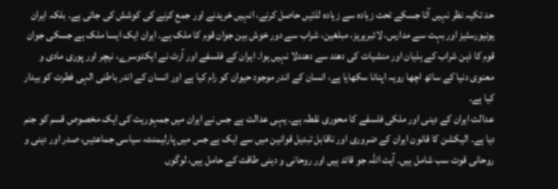حد تکیہ نظر نہیں آتا جسکے تحت زیادہ سے زیادہ لذتیں حاصل کرنے، انہیں خریدنے اور جمع کرنے کی کوشش کی جاتی ہے۔ بلکہ ایران یونیورسٹیز اور بہت سے مدارس، لائبریریز، مبلغین، شراب سے دور خوش بین جوان قوم کا ملک ہے۔ ایران ایک ایسا ملک ہے جسکی جوان قوم کا ذہن شراب کے ہذیان اور منشیات کی دھند سے دھندلا نہیں ہوا۔ ایران کے فلسفے اور آرٹ نے ایکدوسرے، نیچر اور پوری مادی و معنوی دنیا کے ساتھ اچھا رویہ اپنانا سکھایا ہے، انسان کے اندر موجود حیوان کو رام کیا ہے اور انسان کے اندر باطنی الہی فطرت کو بیدار کیا ہے۔
عدالت ایران کے دینی اور ملکی فلسفے کا محوری نقطہ ہے۔ یہی عدالت ہے جس نے ایران میں جمہوریت کی ایک مخصوص قسم کو جنم دیا ہے۔ الیکشن کا قانون ایران کے ضروری اور ناقابل تبدیل قوانین میں سے ایک ہے جس میں پارلیمنٹ، سیاسی جماعتیں، صدر اور دینی و روحانی قوت سب شامل ہیں۔ آیت اللہ جو قائد ہیں اور روحانی و دینی طاقت کے حامل ہیں، لوگوں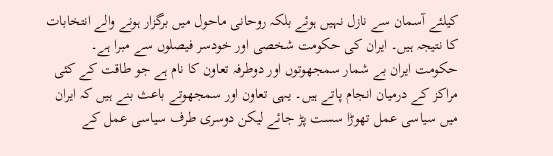کیلئے آسمان سے نازل نہیں ہوئے بلکہ روحانی ماحول میں برگزار ہونے والے انتخابات کا نتیجہ ہیں۔ ایران کی حکومت شخصی اور خودسر فیصلوں سے مبرا ہے۔ حکومت ایران بے شمار سمجھوتوں اور دوطرفہ تعاون کا نام ہے جو طاقت کے کئی مراکز کے درمیان انجام پاتے ہیں۔ یہی تعاون اور سمجھوتے باعث بنے ہیں کہ ایران میں سیاسی عمل تھوڑا سست پڑ جائے لیکن دوسری طرف سیاسی عمل کے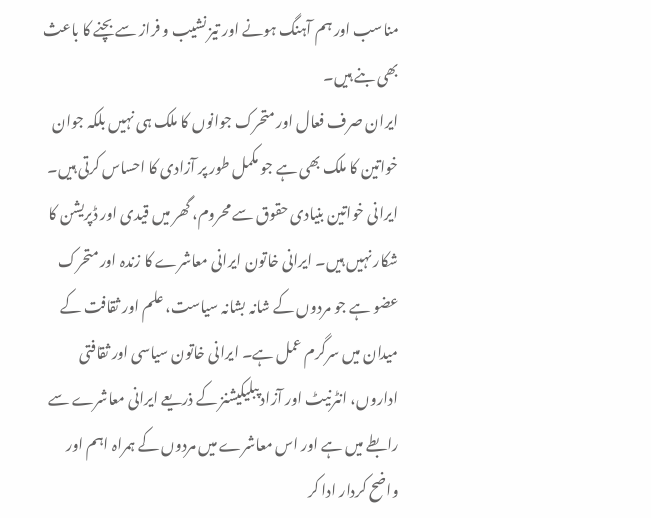مناسب اور ہم آہنگ ہونے اور تیز نشیب و فراز سے بچنے کا باعث بھی بنے ہیں۔
ایران صرف فعال اور متحرک جوانوں کا ملک ہی نہیں بلکہ جوان خواتین کا ملک بھی ہے جو مکمل طور پر آزادی کا احساس کرتی ہیں۔ ایرانی خواتین بنیادی حقوق سے محروم، گھر میں قیدی اور ڈپریشن کا شکار نہیں ہیں۔ ایرانی خاتون ایرانی معاشرے کا زندہ اور متحرک عضو ہے جو مردوں کے شانہ بشانہ سیاست، علم اور ثقافت کے میدان میں سرگرم عمل ہے۔ ایرانی خاتون سیاسی اور ثقافتی اداروں، انٹرنیٹ اور آزاد پبلیکیشنز کے ذریعے ایرانی معاشرے سے رابطے میں ہے اور اس معاشرے میں مردوں کے ہمراہ اہم اور واضح کردار ادا کر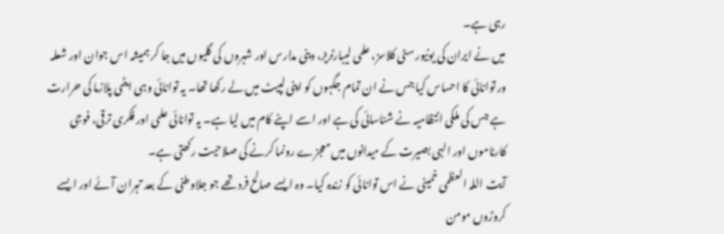رہی ہے۔
میں نے ایران کی یونیورسٹی کلاسز، علمی لیبارٹریز، دینی مدارس اور شہروں کی گلیوں میں جا کر ہمیشہ اس جوان اور شعلہ ور توانائی کا احساس کیا جس نے ان تمام جگہوں کو اپنی لپیٹ میں لے رکھا تھا۔ یہ توانائی وہی ایٹمی پلازما کی حرارت ہے جس کی ملکی انتظامیہ نے شناسائی کی ہے اور اسے اپنے کام میں لیا ہے۔ یہ توانائی علمی اور فکری ترقی، فوجی کارناموں اور الہی بصیرت کے میدانوں میں معجزے رونما کرنے کی صلاحیت رکھتی ہے۔
آیت اللہ العظمی خمینی نے اس توانائی کو زندہ کیا۔ وہ ایسے صالح فرد تھے جو جلاوطنی کے بعد تہران آئے اور ایسے کروڑوں مومن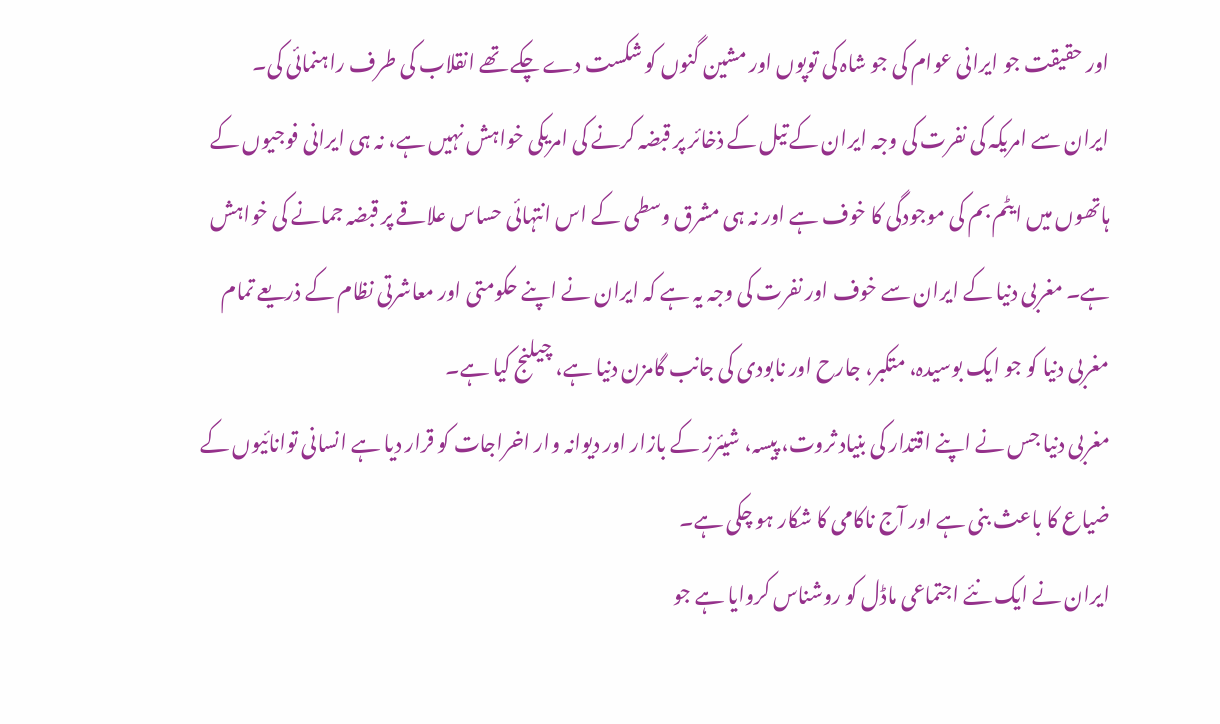اور حقیقت جو ایرانی عوام کی جو شاہ کی توپوں اور مشین گنوں کو شکست دے چکے تھے انقلاب کی طرف راہنمائی کی۔
ایران سے امریکہ کی نفرت کی وجہ ایران کے تیل کے ذخائر پر قبضہ کرنے کی امریکی خواہش نہیں ہے، نہ ہی ایرانی فوجیوں کے ہاتھوں میں ایٹم بم کی موجودگی کا خوف ہے اور نہ ہی مشرق وسطی کے اس انتہائی حساس علاقے پر قبضہ جمانے کی خواہش ہے۔ مغربی دنیا کے ایران سے خوف اور نفرت کی وجہ یہ ہے کہ ایران نے اپنے حکومتی اور معاشرتی نظام کے ذریعے تمام مغربی دنیا کو جو ایک بوسیدہ، متکبر، جارح اور نابودی کی جانب گامزن دنیا ہے، چیلنج کیا ہے۔
مغربی دنیا جس نے اپنے اقتدار کی بنیاد ثروت، پیسہ، شیئرز کے بازار اور دیوانہ وار اخراجات کو قرار دیا ہے انسانی توانائیوں کے ضیاع کا باعث بنی ہے اور آج ناکامی کا شکار ہو چکی ہے۔
ایران نے ایک نئے اجتماعی ماڈل کو روشناس کروایا ہے جو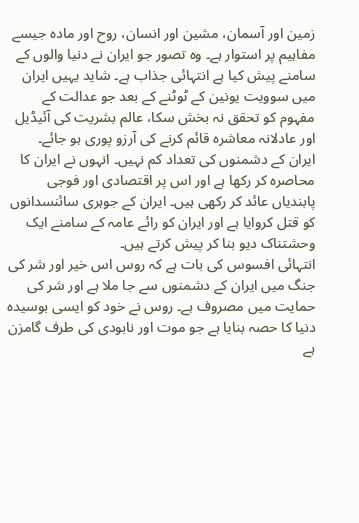زمین اور آسمان، مشین اور انسان، روح اور مادہ جیسے مفاہیم پر استوار ہے۔ وہ تصور جو ایران نے دنیا والوں کے سامنے پیش کیا ہے انتہائی جذاب ہے۔ شاید یہیں ایران میں سوویت یونین کے ٹوٹنے کے بعد جو عدالت کے مفہوم کو تحقق نہ بخش سکا، عالم بشریت کی آئیڈیل اور عادلانہ معاشرہ قائم کرنے کی آرزو پوری ہو جائے۔
ایران کے دشمنوں کی تعداد کم نہیں۔ انہوں نے ایران کا محاصرہ کر رکھا ہے اور اس پر اقتصادی اور فوجی پابندیاں عائد کر رکھی ہیں۔ ایران کے جوہری سائنسدانوں کو قتل کروایا ہے اور ایران کو رائے عامہ کے سامنے ایک وحشتناک دیو بنا کر پیش کرتے ہیں۔
انتہائی افسوس کی بات ہے کہ روس اس خیر اور شر کی جنگ میں ایران کے دشمنوں سے جا ملا ہے اور شر کی حمایت میں مصروف ہے۔ روس نے خود کو ایسی بوسیدہ دنیا کا حصہ بنایا ہے جو موت اور نابودی کی طرف گامزن ہے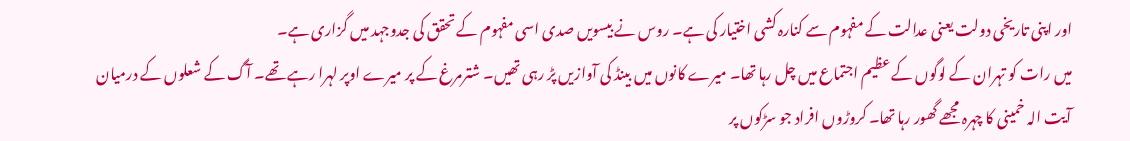اور اپنی تاریخی دولت یعنی عدالت کے مفہوم سے کنارہ کشی اختیار کی ہے۔ روس نے بیسویں صدی اسی مفہوم کے تحقق کی جدوجہد میں گزاری ہے۔
میں رات کو تہران کے لوگوں کے عظیم اجتماع میں چل رہا تھا۔ میرے کانوں میں بینڈ کی آوازیں پڑ رہی تھیں۔ شترمرغ کے پر میرے اوپر لہرا رہے تھے۔ آگ کے شعلوں کے درمیان آیت الہ خمینی کا چہرہ مجھے گھور رہا تھا۔ کروڑوں افراد جو سڑکوں پر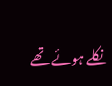نکلے ہوئے تھے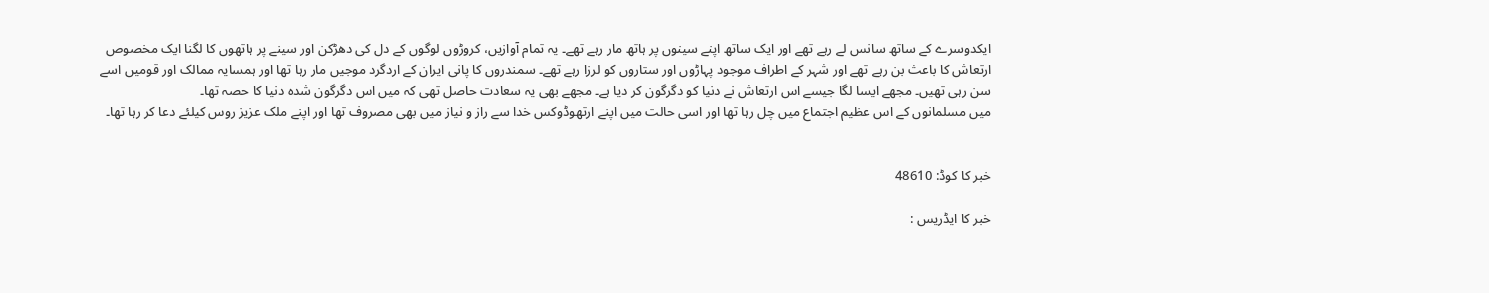ایکدوسرے کے ساتھ سانس لے رہے تھے اور ایک ساتھ اپنے سینوں پر ہاتھ مار رہے تھے۔ یہ تمام آوازیں، کروڑوں لوگوں کے دل کی دھڑکن اور سینے پر ہاتھوں کا لگنا ایک مخصوص ارتعاش کا باعث بن رہے تھے اور شہر کے اطراف موجود پہاڑوں اور ستاروں کو لرزا رہے تھے۔ سمندروں کا پانی ایران کے اردگرد موجیں مار رہا تھا اور ہمسایہ ممالک اور قومیں اسے سن رہی تھیں۔ مجھے ایسا لگا جیسے اس ارتعاش نے دنیا کو دگرگون کر دیا ہے۔ مجھے بھی یہ سعادت حاصل تھی کہ میں اس دگرگون شدہ دنیا کا حصہ تھا۔
میں مسلمانوں کے اس عظیم اجتماع میں چل رہا تھا اور اسی حالت میں اپنے ارتھوڈوکس خدا سے راز و نیاز میں بھی مصروف تھا اور اپنے ملک عزیز روس کیلئے دعا کر رہا تھا۔


خبر کا کوڈ: 48610

خبر کا ایڈریس :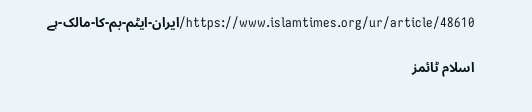https://www.islamtimes.org/ur/article/48610/ایران-ایٹم-بم-کا-مالک-ہے

اسلام ٹائمز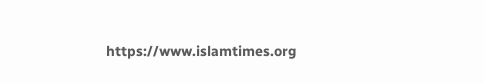https://www.islamtimes.org